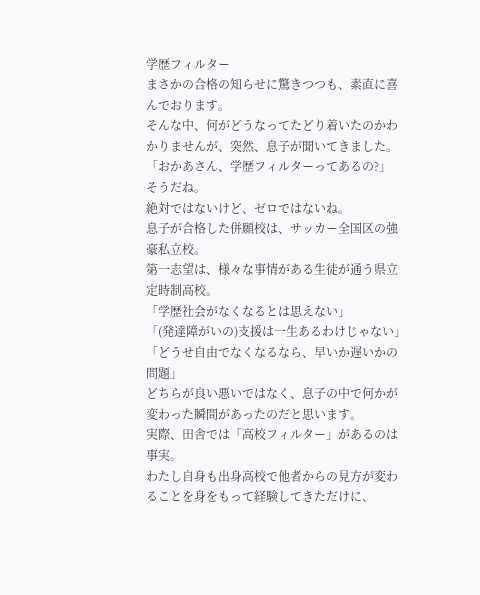学歴フィルター
まさかの合格の知らせに驚きつつも、素直に喜んでおります。
そんな中、何がどうなってたどり着いたのかわかりませんが、突然、息子が聞いてきました。
「おかあさん、学歴フィルターってあるの?」
そうだね。
絶対ではないけど、ゼロではないね。
息子が合格した併願校は、サッカー全国区の強豪私立校。
第一志望は、様々な事情がある生徒が通う県立定時制高校。
「学歴社会がなくなるとは思えない」
「(発達障がいの)支援は一生あるわけじゃない」
「どうせ自由でなくなるなら、早いか遅いかの問題」
どちらが良い悪いではなく、息子の中で何かが変わった瞬間があったのだと思います。
実際、田舎では「高校フィルター」があるのは事実。
わたし自身も出身高校で他者からの見方が変わることを身をもって経験してきただけに、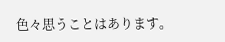色々思うことはあります。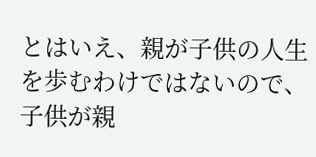とはいえ、親が子供の人生を歩むわけではないので、子供が親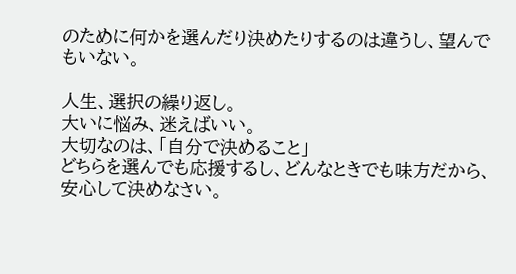のために何かを選んだり決めたりするのは違うし、望んでもいない。

人生、選択の繰り返し。
大いに悩み、迷えばいい。
大切なのは、「自分で決めること」
どちらを選んでも応援するし、どんなときでも味方だから、安心して決めなさい。